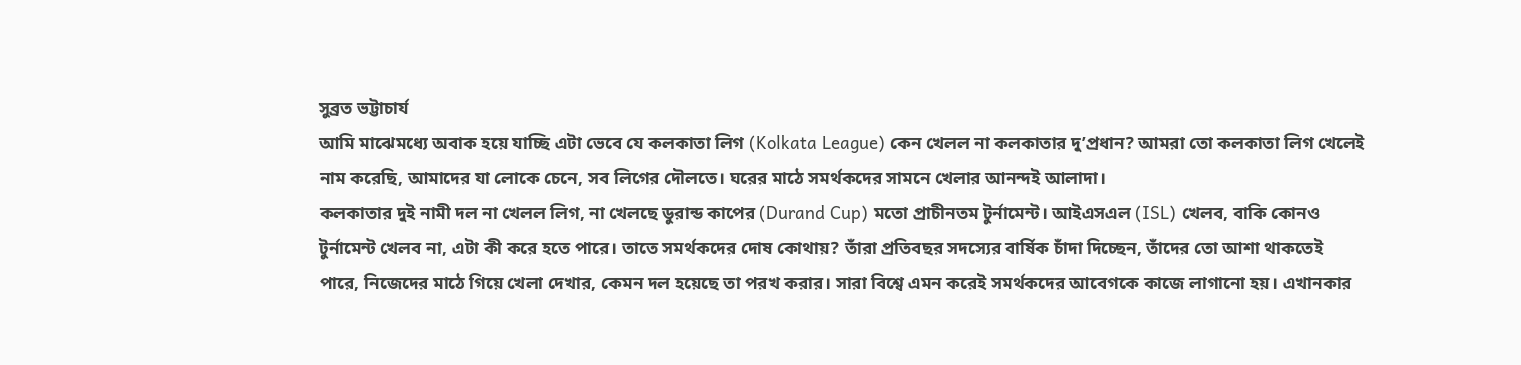সুব্রত ভট্টাচার্য
আমি মাঝেমধ্যে অবাক হয়ে যাচ্ছি এটা ভেবে যে কলকাতা লিগ (Kolkata League) কেন খেলল না কলকাতার দু’প্রধান? আমরা তো কলকাতা লিগ খেলেই নাম করেছি, আমাদের যা লোকে চেনে, সব লিগের দৌলতে। ঘরের মাঠে সমর্থকদের সামনে খেলার আনন্দই আলাদা।
কলকাতার দুই নামী দল না খেলল লিগ, না খেলছে ডুরান্ড কাপের (Durand Cup) মতো প্রাচীনতম টুর্নামেন্ট। আইএসএল (ISL) খেলব, বাকি কোনও টুর্নামেন্ট খেলব না, এটা কী করে হতে পারে। তাতে সমর্থকদের দোষ কোথায়? তাঁরা প্রতিবছর সদস্যের বার্ষিক চাঁদা দিচ্ছেন, তাঁদের তো আশা থাকতেই পারে, নিজেদের মাঠে গিয়ে খেলা দেখার, কেমন দল হয়েছে তা পরখ করার। সারা বিশ্বে এমন করেই সমর্থকদের আবেগকে কাজে লাগানো হয়। এখানকার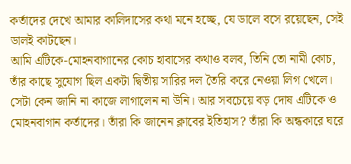কর্তাদের দেখে আমার কালিদাসের কথা মনে হচ্ছে, যে ডালে বসে রয়েছেন, সেই ডালই কাটছেন।
আমি এটিকে-মোহনবাগানের কোচ হাবাসের কথাও বলব, তিনি তো নামী কোচ, তাঁর কাছে সুযোগ ছিল একটা দ্বিতীয় সারির দল তৈরি করে নেওয়া লিগ খেলে। সেটা কেন জানি না কাজে লাগালেন না উনি। আর সবচেয়ে বড় দোষ এটিকে ও মোহনবাগান কর্তাদের। তাঁরা কি জানেন ক্লাবের ইতিহাস? তাঁরা কি অন্ধকারে ঘরে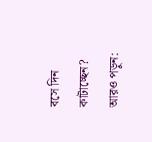বসে দিন কাটাচ্ছেন?
আরও পড়ুন: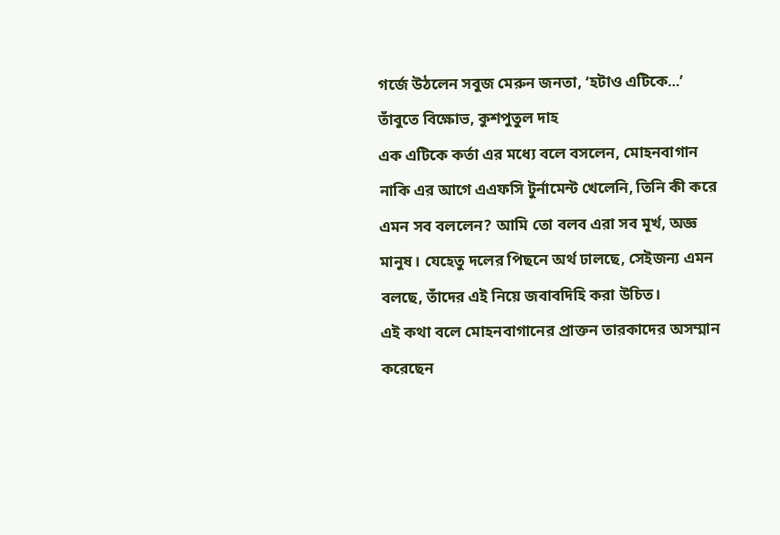গর্জে উঠলেন সবুজ মেরুন জনতা, ‘হটাও এটিকে...’ তাঁবুতে বিক্ষোভ, কুশপুতুল দাহ
এক এটিকে কর্তা এর মধ্যে বলে বসলেন, মোহনবাগান নাকি এর আগে এএফসি টুর্নামেন্ট খেলেনি, তিনি কী করে এমন সব বললেন? আমি তো বলব এরা সব মূর্খ, অজ্ঞ মানুষ। যেহেতু দলের পিছনে অর্থ ঢালছে, সেইজন্য এমন বলছে, তাঁদের এই নিয়ে জবাবদিহি করা উচিত।
এই কথা বলে মোহনবাগানের প্রাক্তন তারকাদের অসম্মান করেছেন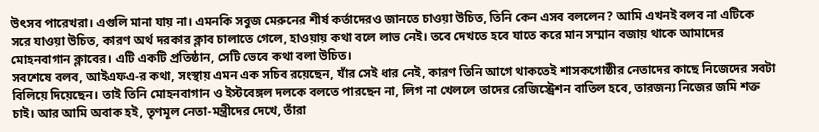উৎসব পারেখরা। এগুলি মানা যায় না। এমনকি সবুজ মেরুনের শীর্ষ কর্তাদেরও জানতে চাওয়া উচিত, তিনি কেন এসব বললেন? আমি এখনই বলব না এটিকে সরে যাওয়া উচিত, কারণ অর্থ দরকার ক্লাব চালাতে গেলে, হাওয়ায় কথা বলে লাভ নেই। তবে দেখতে হবে যাতে করে মান সম্মান বজায় থাকে আমাদের মোহনবাগান ক্লাবের। এটি একটি প্রতিষ্ঠান, সেটি ভেবে কথা বলা উচিত।
সবশেষে বলব, আইএফএ-র কথা, সংস্থায় এমন এক সচিব রয়েছেন, যাঁর সেই ধার নেই, কারণ তিনি আগে থাকতেই শাসকগোষ্ঠীর নেতাদের কাছে নিজেদের সবটা বিলিয়ে দিয়েছেন। তাই তিনি মোহনবাগান ও ইস্টবেঙ্গল দলকে বলতে পারছেন না, লিগ না খেললে তাদের রেজিস্ট্রেশন বাতিল হবে, তারজন্য নিজের জমি শক্ত চাই। আর আমি অবাক হই, তৃণমূল নেতা-মন্ত্রীদের দেখে, তাঁরা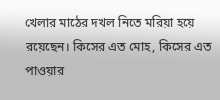খেলার মাঠের দখল নিতে মরিয়া হয়ে রয়েছেন। কিসের এত মোহ, কিসের এত পাওয়ার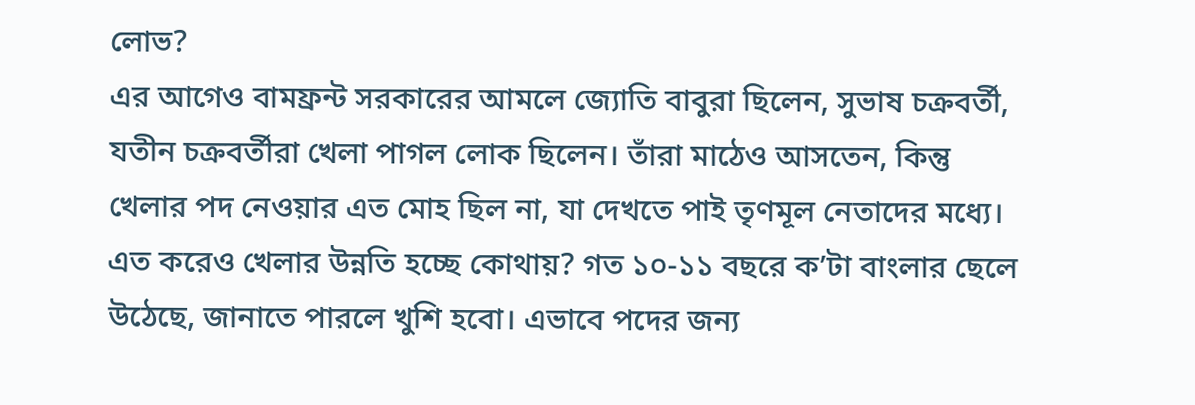লোভ?
এর আগেও বামফ্রন্ট সরকারের আমলে জ্যোতি বাবুরা ছিলেন, সুভাষ চক্রবর্তী, যতীন চক্রবর্তীরা খেলা পাগল লোক ছিলেন। তাঁরা মাঠেও আসতেন, কিন্তু খেলার পদ নেওয়ার এত মোহ ছিল না, যা দেখতে পাই তৃণমূল নেতাদের মধ্যে। এত করেও খেলার উন্নতি হচ্ছে কোথায়? গত ১০-১১ বছরে ক’টা বাংলার ছেলে উঠেছে, জানাতে পারলে খুশি হবো। এভাবে পদের জন্য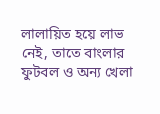লালায়িত হয়ে লাভ নেই, তাতে বাংলার ফুটবল ও অন্য খেলা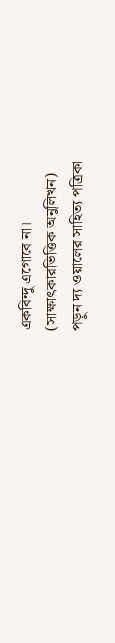একবিন্দু এগোবে না।
(সাক্ষাৎকারভিত্তিক অনুলিখন)
পড়ুন দ্য ওয়ালের সাহিত্য পত্রিকা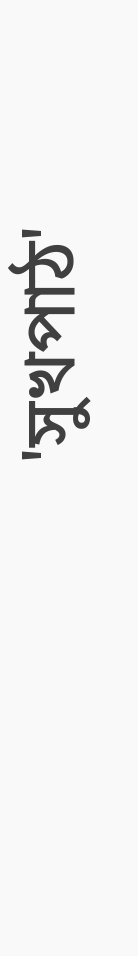'সুখপাঠ'